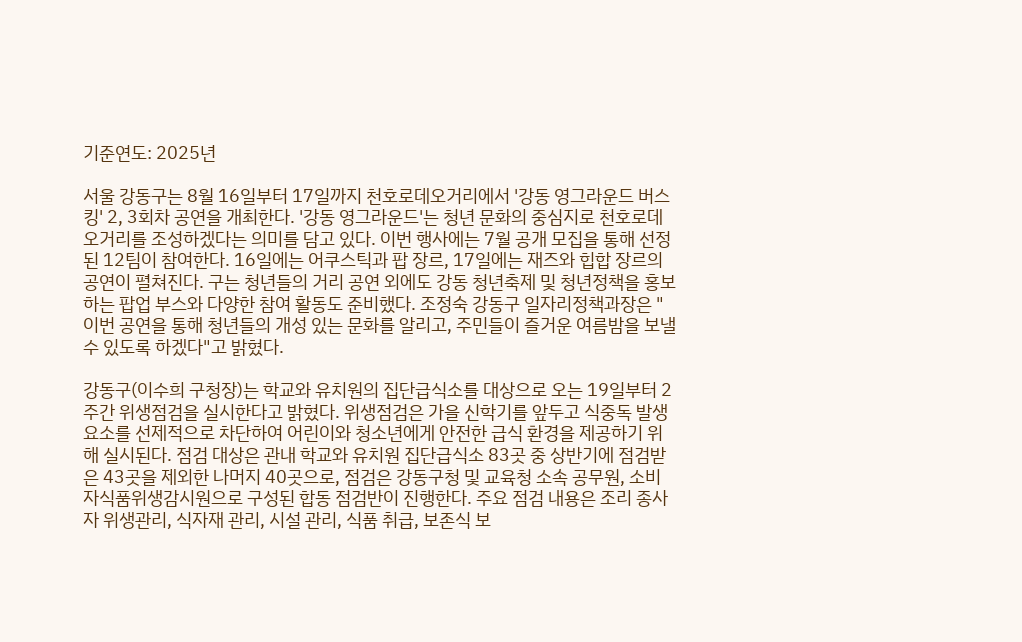기준연도: 2025년

서울 강동구는 8월 16일부터 17일까지 천호로데오거리에서 '강동 영그라운드 버스킹' 2, 3회차 공연을 개최한다. '강동 영그라운드'는 청년 문화의 중심지로 천호로데오거리를 조성하겠다는 의미를 담고 있다. 이번 행사에는 7월 공개 모집을 통해 선정된 12팀이 참여한다. 16일에는 어쿠스틱과 팝 장르, 17일에는 재즈와 힙합 장르의 공연이 펼쳐진다. 구는 청년들의 거리 공연 외에도 강동 청년축제 및 청년정책을 홍보하는 팝업 부스와 다양한 참여 활동도 준비했다. 조정숙 강동구 일자리정책과장은 "이번 공연을 통해 청년들의 개성 있는 문화를 알리고, 주민들이 즐거운 여름밤을 보낼 수 있도록 하겠다"고 밝혔다.

강동구(이수희 구청장)는 학교와 유치원의 집단급식소를 대상으로 오는 19일부터 2주간 위생점검을 실시한다고 밝혔다. 위생점검은 가을 신학기를 앞두고 식중독 발생 요소를 선제적으로 차단하여 어린이와 청소년에게 안전한 급식 환경을 제공하기 위해 실시된다. 점검 대상은 관내 학교와 유치원 집단급식소 83곳 중 상반기에 점검받은 43곳을 제외한 나머지 40곳으로, 점검은 강동구청 및 교육청 소속 공무원, 소비자식품위생감시원으로 구성된 합동 점검반이 진행한다. 주요 점검 내용은 조리 종사자 위생관리, 식자재 관리, 시설 관리, 식품 취급, 보존식 보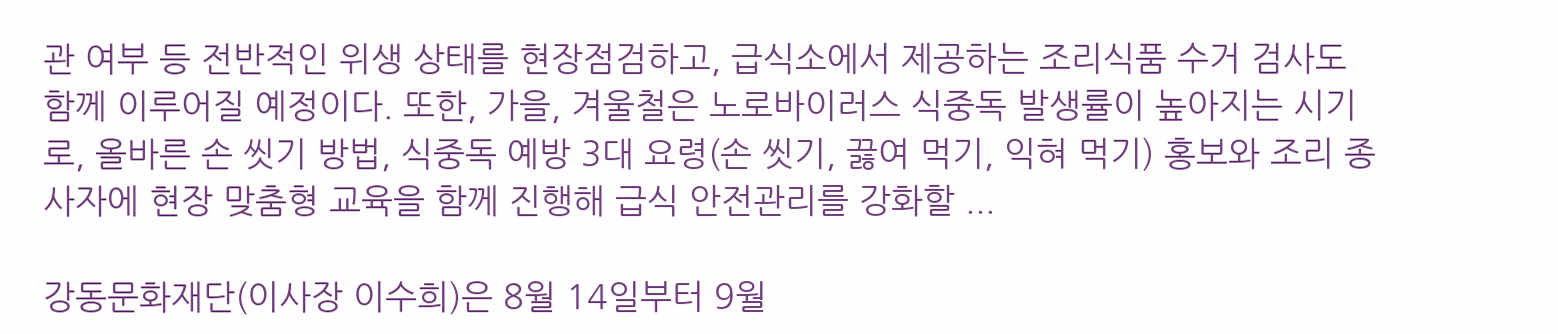관 여부 등 전반적인 위생 상태를 현장점검하고, 급식소에서 제공하는 조리식품 수거 검사도 함께 이루어질 예정이다. 또한, 가을, 겨울철은 노로바이러스 식중독 발생률이 높아지는 시기로, 올바른 손 씻기 방법, 식중독 예방 3대 요령(손 씻기, 끓여 먹기, 익혀 먹기) 홍보와 조리 종사자에 현장 맞춤형 교육을 함께 진행해 급식 안전관리를 강화할 ...

강동문화재단(이사장 이수희)은 8월 14일부터 9월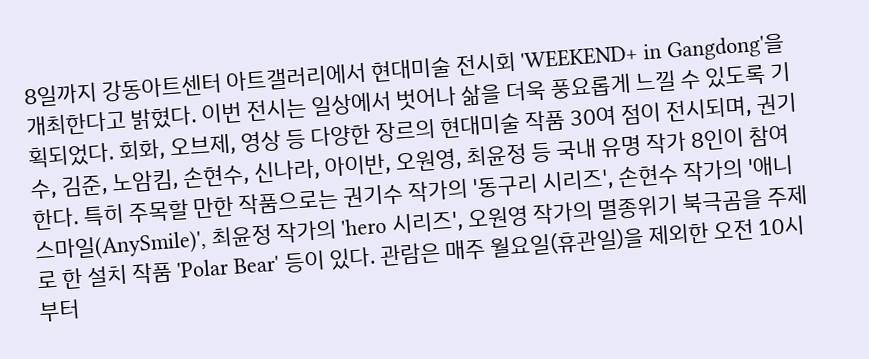8일까지 강동아트센터 아트갤러리에서 현대미술 전시회 'WEEKEND+ in Gangdong'을 개최한다고 밝혔다. 이번 전시는 일상에서 벗어나 삶을 더욱 풍요롭게 느낄 수 있도록 기획되었다. 회화, 오브제, 영상 등 다양한 장르의 현대미술 작품 30여 점이 전시되며, 권기수, 김준, 노암킴, 손현수, 신나라, 아이반, 오원영, 최윤정 등 국내 유명 작가 8인이 참여한다. 특히 주목할 만한 작품으로는 권기수 작가의 '동구리 시리즈', 손현수 작가의 '애니스마일(AnySmile)', 최윤정 작가의 'hero 시리즈', 오원영 작가의 멸종위기 북극곰을 주제로 한 설치 작품 'Polar Bear' 등이 있다. 관람은 매주 월요일(휴관일)을 제외한 오전 10시부터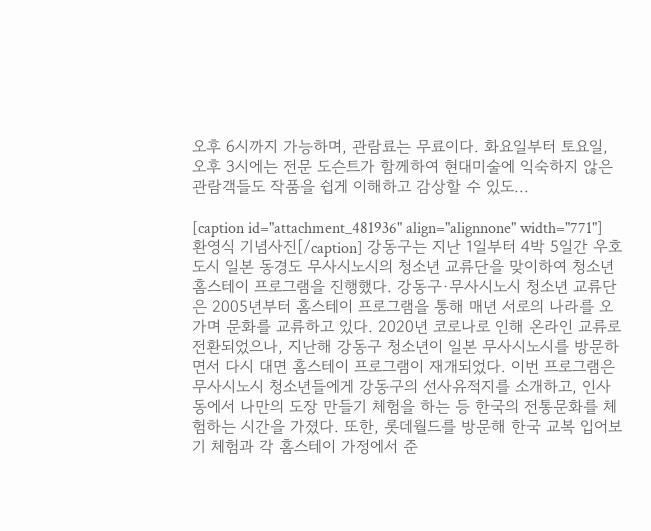오후 6시까지 가능하며, 관람료는 무료이다. 화요일부터 토요일, 오후 3시에는 전문 도슨트가 함께하여 현대미술에 익숙하지 않은 관람객들도 작품을 쉽게 이해하고 감상할 수 있도...

[caption id="attachment_481936" align="alignnone" width="771"] 환영식 기념사진[/caption] 강동구는 지난 1일부터 4박 5일간 우호도시 일본 동경도 무사시노시의 청소년 교류단을 맞이하여 청소년 홈스테이 프로그램을 진행했다. 강동구·무사시노시 청소년 교류단은 2005년부터 홈스테이 프로그램을 통해 매년 서로의 나라를 오가며 문화를 교류하고 있다. 2020년 코로나로 인해 온라인 교류로 전환되었으나, 지난해 강동구 청소년이 일본 무사시노시를 방문하면서 다시 대면 홈스테이 프로그램이 재개되었다. 이번 프로그램은 무사시노시 청소년들에게 강동구의 선사유적지를 소개하고, 인사동에서 나만의 도장 만들기 체험을 하는 등 한국의 전통문화를 체험하는 시간을 가졌다. 또한, 롯데월드를 방문해 한국 교복 입어보기 체험과 각 홈스테이 가정에서 준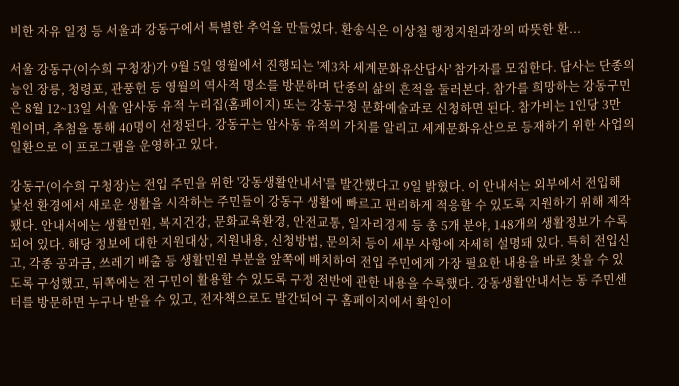비한 자유 일정 등 서울과 강동구에서 특별한 추억을 만들었다. 환송식은 이상철 행정지원과장의 따뜻한 환...

서울 강동구(이수희 구청장)가 9월 5일 영월에서 진행되는 '제3차 세계문화유산답사' 참가자를 모집한다. 답사는 단종의 능인 장릉, 청령포, 관풍헌 등 영월의 역사적 명소를 방문하며 단종의 삶의 흔적을 둘러본다. 참가를 희망하는 강동구민은 8월 12~13일 서울 암사동 유적 누리집(홈페이지) 또는 강동구청 문화예술과로 신청하면 된다. 참가비는 1인당 3만 원이며, 추첨을 통해 40명이 선정된다. 강동구는 암사동 유적의 가치를 알리고 세계문화유산으로 등재하기 위한 사업의 일환으로 이 프로그램을 운영하고 있다.

강동구(이수희 구청장)는 전입 주민을 위한 '강동생활안내서'를 발간했다고 9일 밝혔다. 이 안내서는 외부에서 전입해 낯선 환경에서 새로운 생활을 시작하는 주민들이 강동구 생활에 빠르고 편리하게 적응할 수 있도록 지원하기 위해 제작됐다. 안내서에는 생활민원, 복지건강, 문화교육환경, 안전교통, 일자리경제 등 총 5개 분야, 148개의 생활정보가 수록되어 있다. 해당 정보에 대한 지원대상, 지원내용, 신청방법, 문의처 등이 세부 사항에 자세히 설명돼 있다. 특히 전입신고, 각종 공과금, 쓰레기 배출 등 생활민원 부분을 앞쪽에 배치하여 전입 주민에게 가장 필요한 내용을 바로 찾을 수 있도록 구성했고, 뒤쪽에는 전 구민이 활용할 수 있도록 구정 전반에 관한 내용을 수록했다. 강동생활안내서는 동 주민센터를 방문하면 누구나 받을 수 있고, 전자책으로도 발간되어 구 홈페이지에서 확인이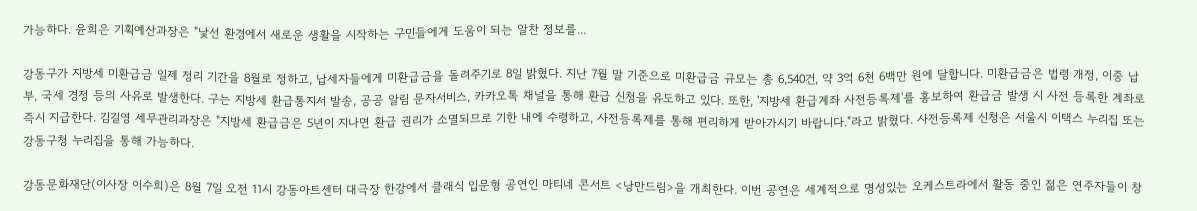가능하다. 윤희은 기획예산과장은 "낯선 환경에서 새로운 생활을 시작하는 구민들에게 도움이 되는 알찬 정보를...

강동구가 지방세 미환급금 일제 정리 기간을 8월로 정하고, 납세자들에게 미환급금을 돌려주기로 8일 밝혔다. 지난 7월 말 기준으로 미환급금 규모는 총 6,540건, 약 3억 6천 6백만 원에 달합니다. 미환급금은 법령 개정, 이중 납부, 국세 경정 등의 사유로 발생한다. 구는 지방세 환급통지서 발송, 공공 알림 문자서비스, 카카오톡 채널을 통해 환급 신청을 유도하고 있다. 또한, '지방세 환급계좌 사전등록제'를 홍보하여 환급금 발생 시 사전 등록한 계좌로 즉시 지급한다. 김길영 세무관리과장은 "지방세 환급금은 5년이 지나면 환급 권리가 소멸되므로 기한 내에 수령하고, 사전등록제를 통해 편리하게 받아가시기 바랍니다."라고 밝혔다. 사전등록제 신청은 서울시 이택스 누리집 또는 강동구청 누리집을 통해 가능하다.

강동문화재단(이사장 이수희)은 8월 7일 오전 11시 강동아트센터 대극장 한강에서 클래식 입문형 공연인 마티네 콘서트 <낭만드림>을 개최한다. 이번 공연은 세계적으로 명성있는 오케스트라에서 활동 중인 젊은 연주자들이 창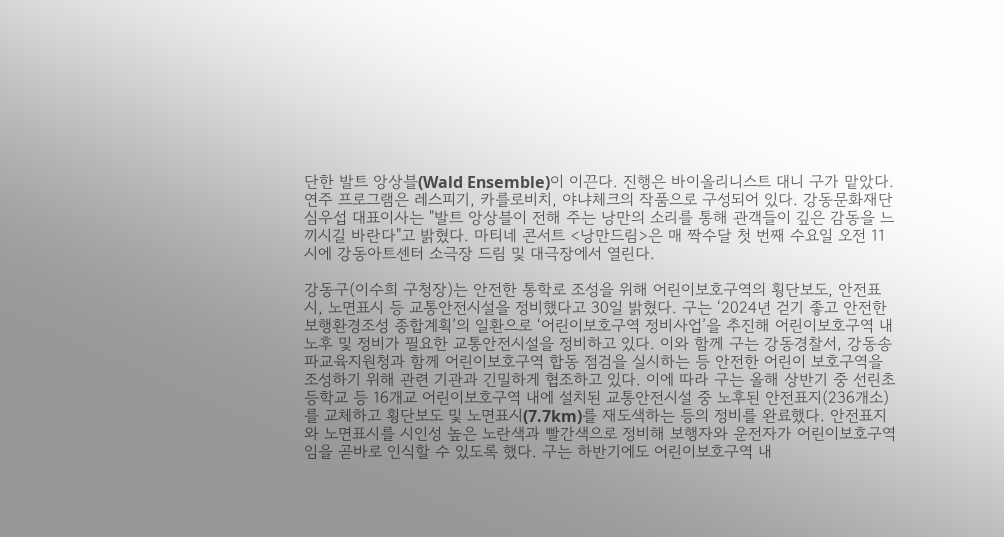단한 발트 앙상블(Wald Ensemble)이 이끈다. 진행은 바이올리니스트 대니 구가 맡았다. 연주 프로그램은 레스피기, 카를로비치, 야냐체크의 작품으로 구성되어 있다. 강동문화재단 심우섭 대표이사는 "발트 앙상블이 전해 주는 낭만의 소리를 통해 관객들이 깊은 감동을 느끼시길 바란다"고 밝혔다. 마티네 콘서트 <낭만드림>은 매 짝수달 첫 번째 수요일 오전 11시에 강동아트센터 소극장 드림 및 대극장에서 열린다.

강동구(이수희 구청장)는 안전한 통학로 조성을 위해 어린이보호구역의 횡단보도, 안전표시, 노면표시 등 교통안전시설을 정비했다고 30일 밝혔다. 구는 ‘2024년 걷기 좋고 안전한 보행환경조성 종합계획’의 일환으로 ‘어린이보호구역 정비사업’을 추진해 어린이보호구역 내 노후 및 정비가 필요한 교통안전시설을 정비하고 있다. 이와 함께 구는 강동경찰서, 강동송파교육지원청과 함께 어린이보호구역 합동 점검을 실시하는 등 안전한 어린이 보호구역을 조성하기 위해 관련 기관과 긴밀하게 협조하고 있다. 이에 따라 구는 올해 상반기 중 선린초등학교 등 16개교 어린이보호구역 내에 설치된 교통안전시설 중 노후된 안전표지(236개소)를 교체하고 횡단보도 및 노면표시(7.7km)를 재도색하는 등의 정비를 완료했다. 안전표지와 노면표시를 시인성 높은 노란색과 빨간색으로 정비해 보행자와 운전자가 어린이보호구역임을 곧바로 인식할 수 있도록 했다. 구는 하반기에도 어린이보호구역 내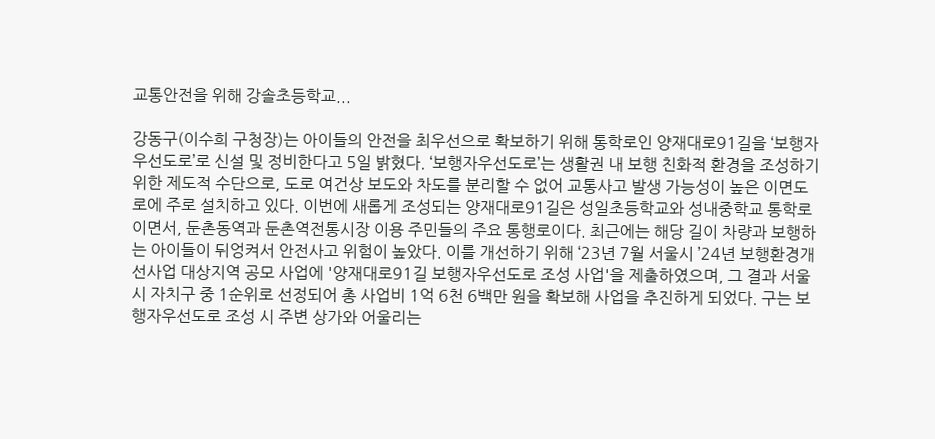교통안전을 위해 강솔초등학교...

강동구(이수희 구청장)는 아이들의 안전을 최우선으로 확보하기 위해 통학로인 양재대로91길을 ‘보행자우선도로’로 신설 및 정비한다고 5일 밝혔다. ‘보행자우선도로’는 생활권 내 보행 친화적 환경을 조성하기 위한 제도적 수단으로, 도로 여건상 보도와 차도를 분리할 수 없어 교통사고 발생 가능성이 높은 이면도로에 주로 설치하고 있다. 이번에 새롭게 조성되는 양재대로91길은 성일초등학교와 성내중학교 통학로이면서, 둔촌동역과 둔촌역전통시장 이용 주민들의 주요 통행로이다. 최근에는 해당 길이 차량과 보행하는 아이들이 뒤엉켜서 안전사고 위험이 높았다. 이를 개선하기 위해 ‘23년 7월 서울시 ’24년 보행환경개선사업 대상지역 공모 사업에 '양재대로91길 보행자우선도로 조성 사업'을 제출하였으며, 그 결과 서울시 자치구 중 1순위로 선정되어 총 사업비 1억 6천 6백만 원을 확보해 사업을 추진하게 되었다. 구는 보행자우선도로 조성 시 주변 상가와 어울리는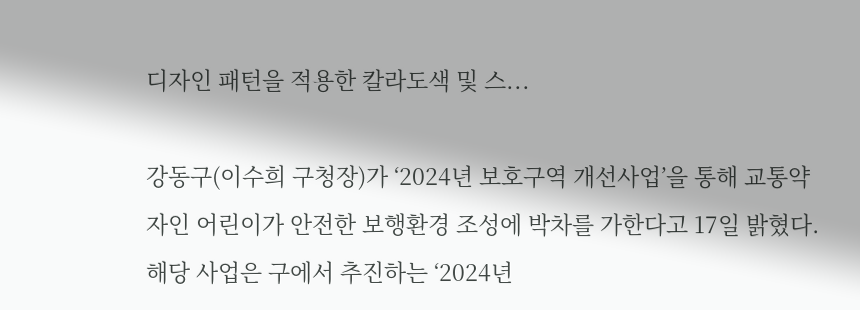디자인 패턴을 적용한 칼라도색 및 스...

강동구(이수희 구청장)가 ‘2024년 보호구역 개선사업’을 통해 교통약자인 어린이가 안전한 보행환경 조성에 박차를 가한다고 17일 밝혔다. 해당 사업은 구에서 추진하는 ‘2024년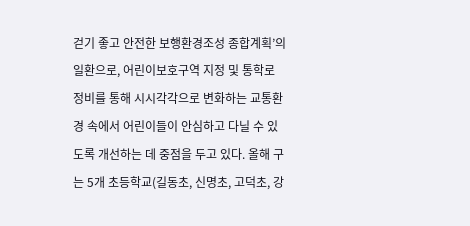걷기 좋고 안전한 보행환경조성 종합계획’의 일환으로, 어린이보호구역 지정 및 통학로 정비를 통해 시시각각으로 변화하는 교통환경 속에서 어린이들이 안심하고 다닐 수 있도록 개선하는 데 중점을 두고 있다. 올해 구는 5개 초등학교(길동초, 신명초, 고덕초, 강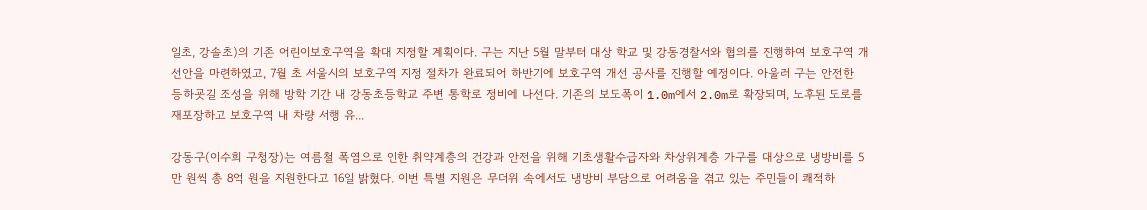일초, 강솔초)의 기존 어린이보호구역을 확대 지정할 계획이다. 구는 지난 5월 말부터 대상 학교 및 강동경찰서와 협의를 진행하여 보호구역 개선안을 마련하였고, 7월 초 서울시의 보호구역 지정 절차가 완료되어 하반기에 보호구역 개선 공사를 진행할 예정이다. 아울러 구는 안전한 등하굣길 조성을 위해 방학 기간 내 강동초등학교 주변 통학로 정비에 나선다. 기존의 보도폭이 1.0m에서 2.0m로 확장되며, 노후된 도로를 재포장하고 보호구역 내 차량 서행 유...

강동구(이수희 구청장)는 여름철 폭염으로 인한 취약계층의 건강과 안전을 위해 기초생활수급자와 차상위계층 가구를 대상으로 냉방비를 5만 원씩 총 8억 원을 지원한다고 16일 밝혔다. 이번 특별 지원은 무더위 속에서도 냉방비 부담으로 어려움을 겪고 있는 주민들이 쾌적하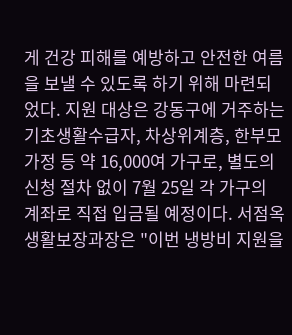게 건강 피해를 예방하고 안전한 여름을 보낼 수 있도록 하기 위해 마련되었다. 지원 대상은 강동구에 거주하는 기초생활수급자, 차상위계층, 한부모 가정 등 약 16,000여 가구로, 별도의 신청 절차 없이 7월 25일 각 가구의 계좌로 직접 입금될 예정이다. 서점옥 생활보장과장은 "이번 냉방비 지원을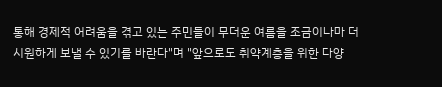통해 경제적 어려움을 겪고 있는 주민들이 무더운 여름을 조금이나마 더 시원하게 보낼 수 있기를 바란다"며 "앞으로도 취약계층을 위한 다양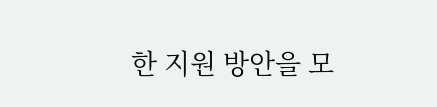한 지원 방안을 모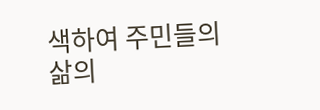색하여 주민들의 삶의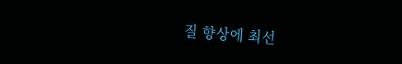질 향상에 최선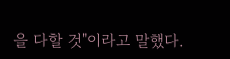을 다할 것"이라고 말했다.